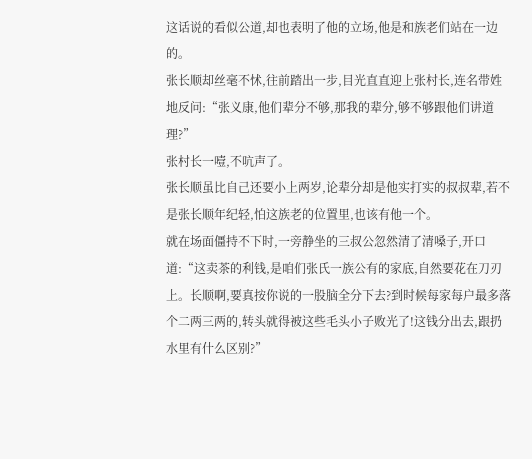这话说的看似公道,却也表明了他的立场,他是和族老们站在一边的。
张长顺却丝毫不怵,往前踏出一步,目光直直迎上张村长,连名带姓地反问:“张义康,他们辈分不够,那我的辈分,够不够跟他们讲道理?”
张村长一噎,不吭声了。
张长顺虽比自己还要小上两岁,论辈分却是他实打实的叔叔辈,若不是张长顺年纪轻,怕这族老的位置里,也该有他一个。
就在场面僵持不下时,一旁静坐的三叔公忽然清了清嗓子,开口道:“这卖茶的利钱,是咱们张氏一族公有的家底,自然要花在刀刃上。长顺啊,要真按你说的一股脑全分下去?到时候每家每户最多落个二两三两的,转头就得被这些毛头小子败光了!这钱分出去,跟扔水里有什么区别?”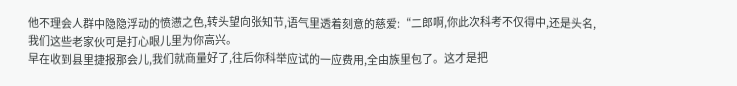他不理会人群中隐隐浮动的愤懑之色,转头望向张知节,语气里透着刻意的慈爱:“二郎啊,你此次科考不仅得中,还是头名,我们这些老家伙可是打心眼儿里为你高兴。
早在收到县里捷报那会儿,我们就商量好了,往后你科举应试的一应费用,全由族里包了。这才是把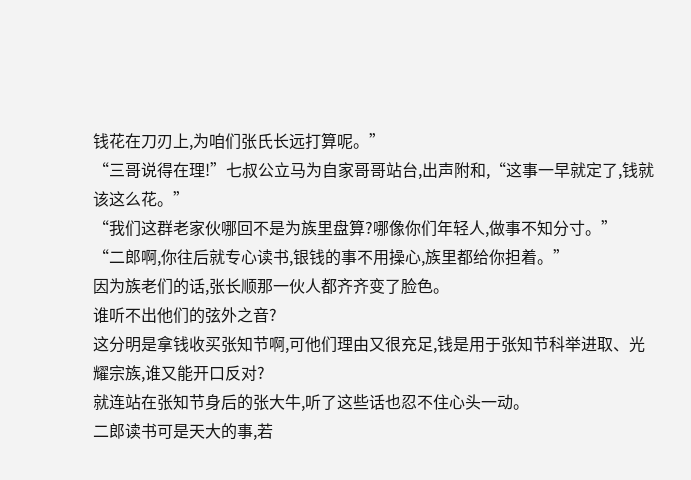钱花在刀刃上,为咱们张氏长远打算呢。”
“三哥说得在理!”七叔公立马为自家哥哥站台,出声附和,“这事一早就定了,钱就该这么花。”
“我们这群老家伙哪回不是为族里盘算?哪像你们年轻人,做事不知分寸。”
“二郎啊,你往后就专心读书,银钱的事不用操心,族里都给你担着。”
因为族老们的话,张长顺那一伙人都齐齐变了脸色。
谁听不出他们的弦外之音?
这分明是拿钱收买张知节啊,可他们理由又很充足,钱是用于张知节科举进取、光耀宗族,谁又能开口反对?
就连站在张知节身后的张大牛,听了这些话也忍不住心头一动。
二郎读书可是天大的事,若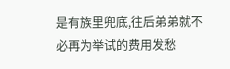是有族里兜底,往后弟弟就不必再为举试的费用发愁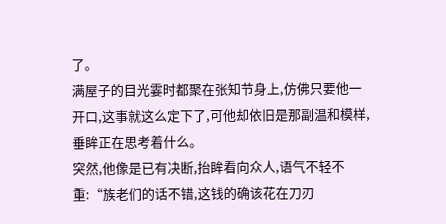了。
满屋子的目光霎时都聚在张知节身上,仿佛只要他一开口,这事就这么定下了,可他却依旧是那副温和模样,垂眸正在思考着什么。
突然,他像是已有决断,抬眸看向众人,语气不轻不重:“族老们的话不错,这钱的确该花在刀刃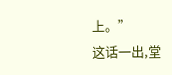上。”
这话一出,堂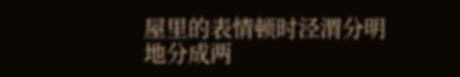屋里的表情顿时泾渭分明地分成两